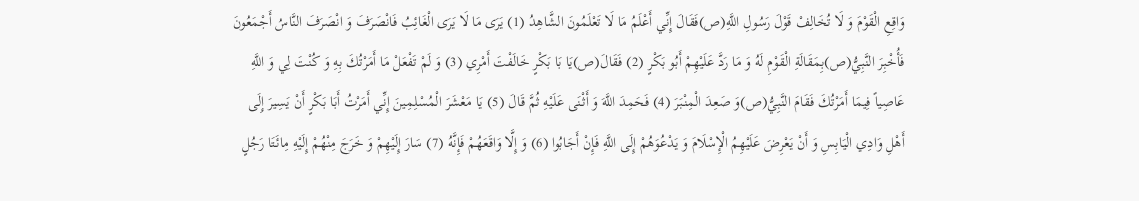وَاقِعِ الْقَوْمَ وَ لَا تُخَالِفْ قَوْلَ رَسُولِ اللَّهِ(ص)فَقَالَ إِنِّي أَعْلَمُ مَا لَا تَعْلَمُونَ الشَّاهِدُ (1) يَرَى مَا لَا يَرَى الْغَائِبُ فَانْصَرَفَ وَ انْصَرَفَ النَّاسُ أَجْمَعُونَ فَأُخْبِرَ النَّبِيُّ(ص)بِمَقَالَةِ الْقَوْمِ لَهُ وَ مَا رَدَّ عَلَيْهِمْ أَبُو بَكْرٍ (2) فَقَالَ(ص)يَا بَا بَكْرٍ خَالَفْتَ أَمْرِي (3) وَ لَمْ تَفْعَلْ مَا أَمَرْتُكَ بِهِ وَ كُنْتَ لِي وَ اللَّهِ عَاصِياً فِيمَا أَمَرْتُكَ فَقَامَ النَّبِيُّ(ص)وَ صَعِدَ الْمِنْبَرَ (4) فَحَمِدَ اللَّهَ وَ أَثْنَى عَلَيْهِ ثُمَّ قَالَ (5) يَا مَعْشَرَ الْمُسْلِمِينَ إِنِّي أَمَرْتُ أَبَا بَكْرٍ أَنْ يَسِيرَ إِلَى أَهْلِ وَادِي الْيَابِسِ وَ أَنْ يَعْرِضَ عَلَيْهِمُ الْإِسْلَامَ وَ يَدْعُوَهُمْ إِلَى اللَّهِ فَإِنْ أَجَابُوا (6) وَ إِلَّا وَاقَعَهُمْ فَإِنَّهُ (7) سَارَ إِلَيْهِمْ وَ خَرَجَ مِنْهُمْ إِلَيْهِ مِائَتَا رَجُلٍ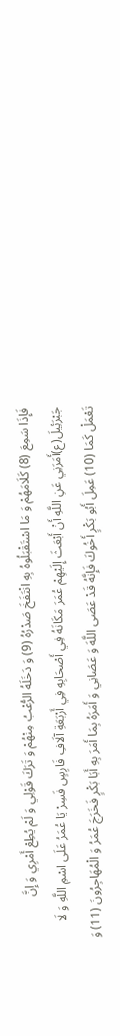فَإِذَا سَمِعَ (8) كَلَامَهُمْ وَ مَا اسْتَقْبَلُوهُ بِهِ انْتَفَخَ صَدْرُهُ (9) وَ دَخَلَهُ الرُّعْبُ مِنْهُمْ وَ تَرَكَ قَوْلِي وَ لَمْ يُطِعْ أَمْرِي وَ إِنَّ جَبْرَئِيلَ(ع)أَمَرَنِي عَنِ اللَّهِ أَنْ أَبْعَثَ إِلَيْهِمْ عُمَرَ مَكَانَهُ فِي أَصْحَابِهِ فِي أَرْبَعَةِ آلَافِ فَارِسٍ فَسِرْ يَا عُمَرُ عَلَى اسْمِ اللَّهِ وَ لَا تَعْمَلْ كَمَا (10) عَمِلَ أَبُو بَكْرٍ أَخُوكَ فَإِنَّهُ قَدْ عَصَى اللَّهَ وَ عَصَانِي وَ أَمَرَهُ بِمَا أَمَرَ بِهِ أَبَا بَكْرٍ فَخَرَجَ عُمَرُ وَ الْمُهَاجِرُونَ (11) وَ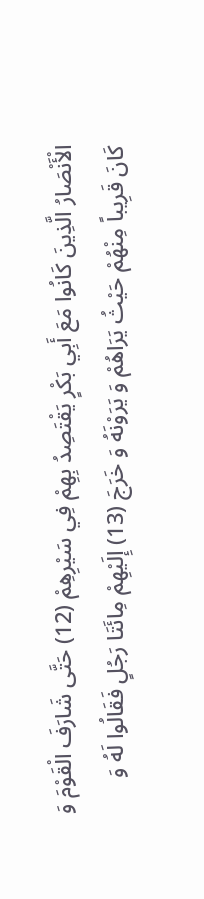الْأَنْصَارُ الَّذِينَ كَانُوا مَعَ أَبِي بَكْرٍ يَقْتَصِدُ بِهِمْ فِي سَيْرِهِمْ (12) حَتَّى شَارَفَ الْقَوْمَ وَ كَانَ قَرِيباً مِنْهُمْ حَيْثُ يَرَاهُمْ وَ يَرَوْنَهُ وَ خَرَجَ (13) إِلَيْهِمْ مِائَتَا رَجُلٍ فَقَالُوا لَهُ وَ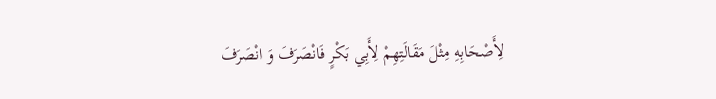لِأَصْحَابِهِ مِثْلَ مَقَالَتِهِمْ لِأَبِي بَكْرٍ فَانْصَرَفَ وَ انْصَرَفَ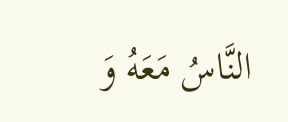النَّاسُ مَعَهُ وَ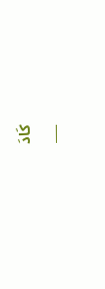كَادَ
___